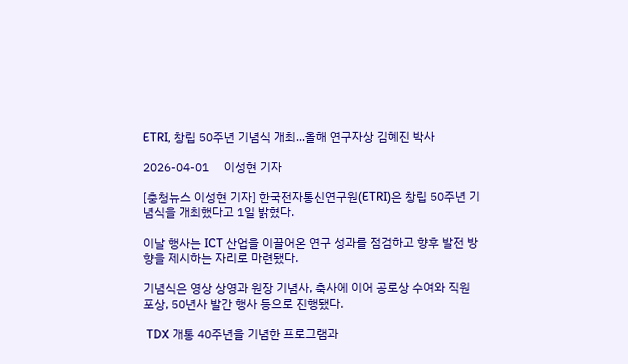ETRI, 창립 50주년 기념식 개최...올해 연구자상 김혜진 박사

2026-04-01     이성현 기자

[충청뉴스 이성현 기자] 한국전자통신연구원(ETRI)은 창립 50주년 기념식을 개최했다고 1일 밝혔다.

이날 행사는 ICT 산업을 이끌어온 연구 성과를 점검하고 향후 발전 방향을 제시하는 자리로 마련됐다.

기념식은 영상 상영과 원장 기념사, 축사에 이어 공로상 수여와 직원 포상, 50년사 발간 행사 등으로 진행됐다.

 TDX 개통 40주년을 기념한 프로그램과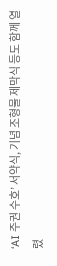‘AI 주권 수호’ 서약식, 기념 조형물 제막식 등도 함께 열렸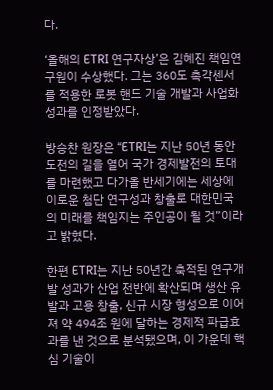다.

‘올해의 ETRI 연구자상’은 김혜진 책임연구원이 수상했다. 그는 360도 촉각센서를 적용한 로봇 핸드 기술 개발과 사업화 성과를 인정받았다.

방승찬 원장은 “ETRI는 지난 50년 동안 도전의 길을 열어 국가 경제발전의 토대를 마련했고 다가올 반세기에는 세상에 이로운 첨단 연구성과 창출로 대한민국의 미래를 책임지는 주인공이 될 것”이라고 밝혔다.

한편 ETRI는 지난 50년간 축적된 연구개발 성과가 산업 전반에 확산되며 생산 유발과 고용 창출, 신규 시장 형성으로 이어져 약 494조 원에 달하는 경제적 파급효과를 낸 것으로 분석됐으며, 이 가운데 핵심 기술이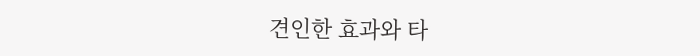견인한 효과와 타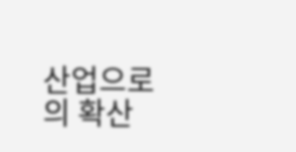산업으로의 확산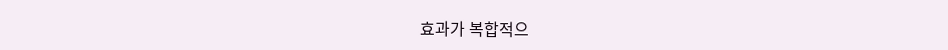효과가 복합적으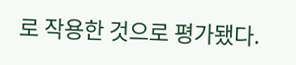로 작용한 것으로 평가됐다.